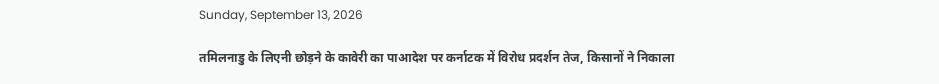Sunday, September 13, 2026

तमिलनाडु के लिएनी छोड़ने के कावेरी का पाआदेश पर कर्नाटक में विरोध प्रदर्शन तेज, किसानों ने निकाला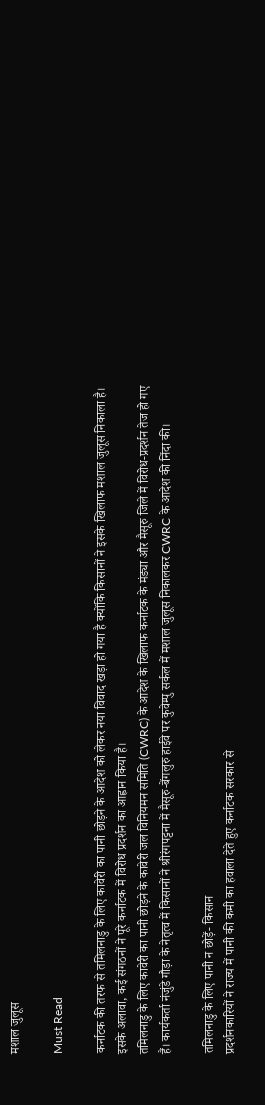मशाल जुलूस

Must Read

कर्नाटक की तरफ से तमिलनाडु के लिए कावेरी का पानी छोड़ने के आदेश को लेकर नया विवाद खड़ा हो गया है क्योंकि किसानों ने इसके खिलाफ मशाल जुलूस निकाला है। इसके अलावा, कई संगठनों ने पूरे कर्नाटक में विरोध प्रदर्शन का आह्वान किया है।
तमिलनाडु के लिए कावेरी का पानी छोड़ने के कावेरी जल विनियमन समिति (CWRC) के आदेश के खिलाफ कर्नाटक के मंड्या और मैसूरु जिले में विरोध-प्रदर्शन तेज हो गए हैं। कार्यकर्ता नंजुंडे गौड़ा के नेतृत्व में किसानों ने श्रीरंगपट्टना में मैसूरु-बेंगलुरु हाईवे पर कुवेम्पु सर्कल में मशाल जुलूस निकालकर CWRC के आदेश की निंदा की।

तमिलनाडु के लिए पानी न छोड़ें- किसान
प्रदर्शनकारियों ने राज्य में पानी की कमी का हवाला देते हुए कर्नाटक सरकार से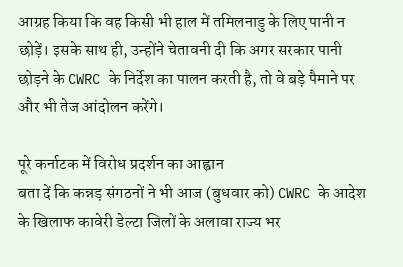आग्रह किया कि वह किसी भी हाल में तमिलनाडु के लिए पानी न छोड़ें। इसके साथ ही, उन्होंने चेतावनी दी कि अगर सरकार पानी छोड़ने के CWRC के निर्देश का पालन करती है, तो वे बड़े पैमाने पर और भी तेज आंदोलन करेंगे।

पूरे कर्नाटक में विरोध प्रदर्शन का आह्वान
बता दें कि कन्नड़ संगठनों ने भी आज (बुधवार को) CWRC के आदेश के खिलाफ कावेरी डेल्टा जिलों के अलावा राज्य भर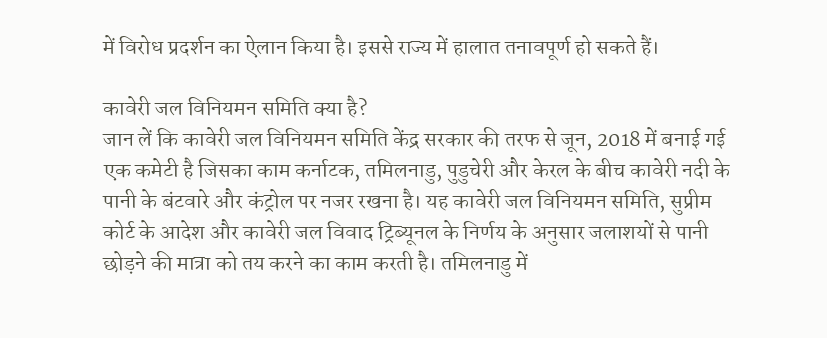में विरोध प्रदर्शन का ऐलान किया है। इससे राज्य में हालात तनावपूर्ण हो सकते हैं।

कावेरी जल विनियमन समिति क्या है?
जान लें कि कावेरी जल विनियमन समिति केंद्र सरकार की तरफ से जून, 2018 में बनाई गई एक कमेटी है जिसका काम कर्नाटक, तमिलनाडु, पुडुचेरी और केरल के बीच कावेरी नदी के पानी के बंटवारे और कंट्रोल पर नजर रखना है। यह कावेरी जल विनियमन समिति, सुप्रीम कोर्ट के आदेश और कावेरी जल विवाद ट्रिब्यूनल के निर्णय के अनुसार जलाशयों से पानी छोड़ने की मात्रा को तय करने का काम करती है। तमिलनाडु में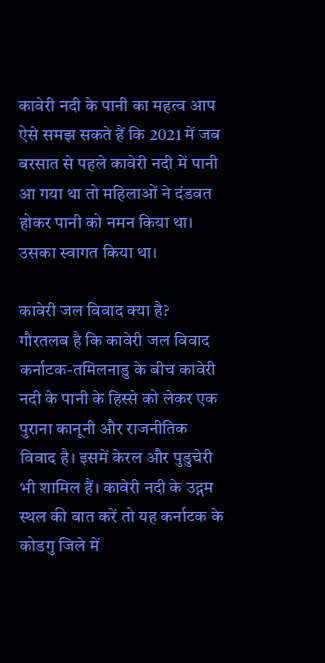कावेरी नदी के पानी का महत्व आप ऐसे समझ सकते हैं कि 2021 में जब बरसात से पहले कावेरी नदी में पानी आ गया था तो महिलाओं ने दंडवत होकर पानी को नमन किया था। उसका स्वागत किया था।

कावेरी जल विवाद क्या है?
गौरतलब है कि कावेरी जल विवाद कर्नाटक-तमिलनाडु के बीच कावेरी नदी के पानी के हिस्से को लेकर एक पुराना कानूनी और राजनीतिक विवाद है। इसमें केरल और पुडुचेरी भी शामिल हैं। कावेरी नदी के उद्गम स्थल की बात करें तो यह कर्नाटक के कोडगु जिले में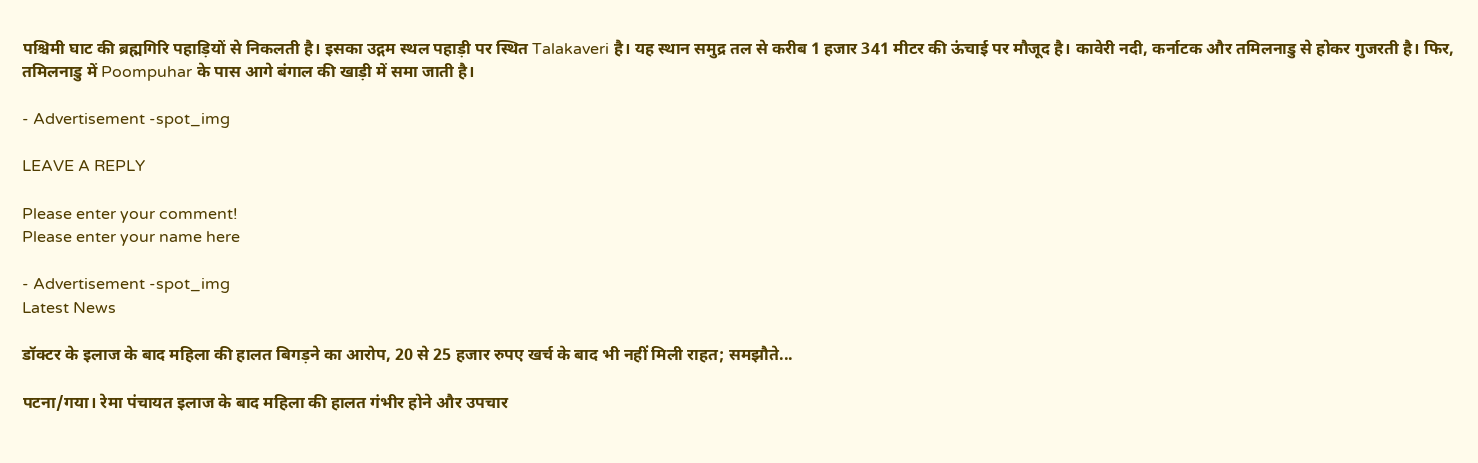पश्चिमी घाट की ब्रह्मगिरि पहाड़ियों से निकलती है। इसका उद्गम स्थल पहाड़ी पर स्थित Talakaveri है। यह स्थान समुद्र तल से करीब 1 हजार 341 मीटर की ऊंचाई पर मौजूद है। कावेरी नदी, कर्नाटक और तमिलनाडु से होकर गुजरती है। फिर, तमिलनाडु में Poompuhar के पास आगे बंगाल की खाड़ी में समा जाती है।

- Advertisement -spot_img

LEAVE A REPLY

Please enter your comment!
Please enter your name here

- Advertisement -spot_img
Latest News

डॉक्टर के इलाज के बाद महिला की हालत बिगड़ने का आरोप, 20 से 25 हजार रुपए खर्च के बाद भी नहीं मिली राहत; समझौते...

पटना/गया। रेमा पंचायत इलाज के बाद महिला की हालत गंभीर होने और उपचार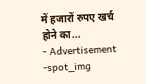में हजारों रुपए खर्च होने का...
- Advertisement -spot_img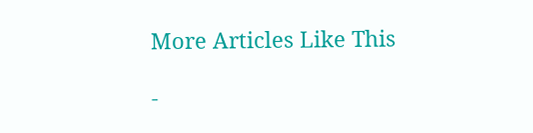More Articles Like This

-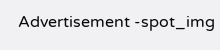Advertisement -spot_img